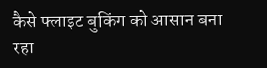कैसे फ्लाइट बुकिंग को आसान बना रहा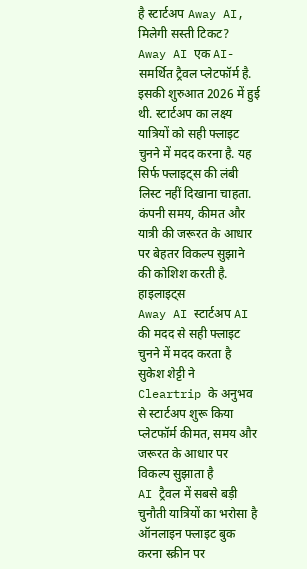है स्टार्टअप Away AI, मिलेगी सस्ती टिकट?
Away AI एक AI-समर्थित ट्रैवल प्लेटफॉर्म है. इसकी शुरुआत 2026 में हुई थी. स्टार्टअप का लक्ष्य यात्रियों को सही फ्लाइट चुनने में मदद करना है. यह सिर्फ फ्लाइट्स की लंबी लिस्ट नहीं दिखाना चाहता. कंपनी समय, कीमत और यात्री की जरूरत के आधार पर बेहतर विकल्प सुझाने की कोशिश करती है.
हाइलाइट्स
Away AI स्टार्टअप AI की मदद से सही फ्लाइट चुनने में मदद करता है
सुकेश शेट्टी ने Cleartrip के अनुभव से स्टार्टअप शुरू किया
प्लेटफॉर्म कीमत, समय और जरूरत के आधार पर विकल्प सुझाता है
AI ट्रैवल में सबसे बड़ी चुनौती यात्रियों का भरोसा है
ऑनलाइन फ्लाइट बुक करना स्क्रीन पर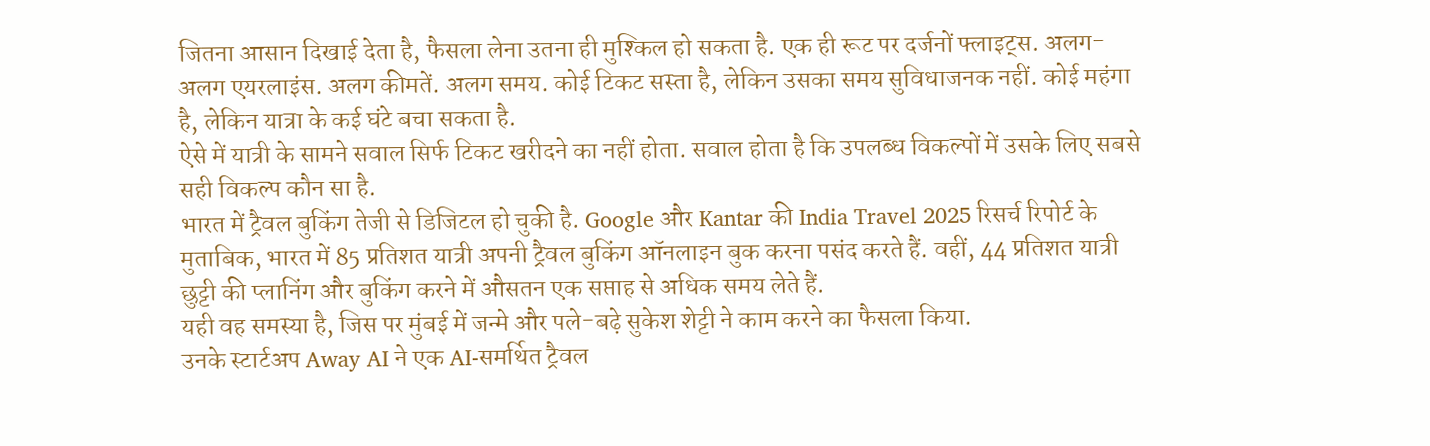जितना आसान दिखाई देता है, फैसला लेना उतना ही मुश्किल हो सकता है. एक ही रूट पर दर्जनों फ्लाइट्स. अलग-अलग एयरलाइंस. अलग कीमतें. अलग समय. कोई टिकट सस्ता है, लेकिन उसका समय सुविधाजनक नहीं. कोई महंगा है, लेकिन यात्रा के कई घंटे बचा सकता है.
ऐसे में यात्री के सामने सवाल सिर्फ टिकट खरीदने का नहीं होता. सवाल होता है कि उपलब्ध विकल्पों में उसके लिए सबसे सही विकल्प कौन सा है.
भारत में ट्रैवल बुकिंग तेजी से डिजिटल हो चुकी है. Google और Kantar की India Travel 2025 रिसर्च रिपोर्ट के मुताबिक, भारत में 85 प्रतिशत यात्री अपनी ट्रैवल बुकिंग ऑनलाइन बुक करना पसंद करते हैं. वहीं, 44 प्रतिशत यात्री छुट्टी की प्लानिंग और बुकिंग करने में औसतन एक सप्ताह से अधिक समय लेते हैं.
यही वह समस्या है, जिस पर मुंबई में जन्मे और पले-बढ़े सुकेश शेट्टी ने काम करने का फैसला किया.
उनके स्टार्टअप Away AI ने एक AI-समर्थित ट्रैवल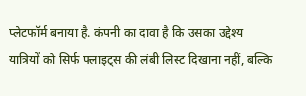प्लेटफॉर्म बनाया है. कंपनी का दावा है कि उसका उद्देश्य यात्रियों को सिर्फ फ्लाइट्स की लंबी लिस्ट दिखाना नहीं, बल्कि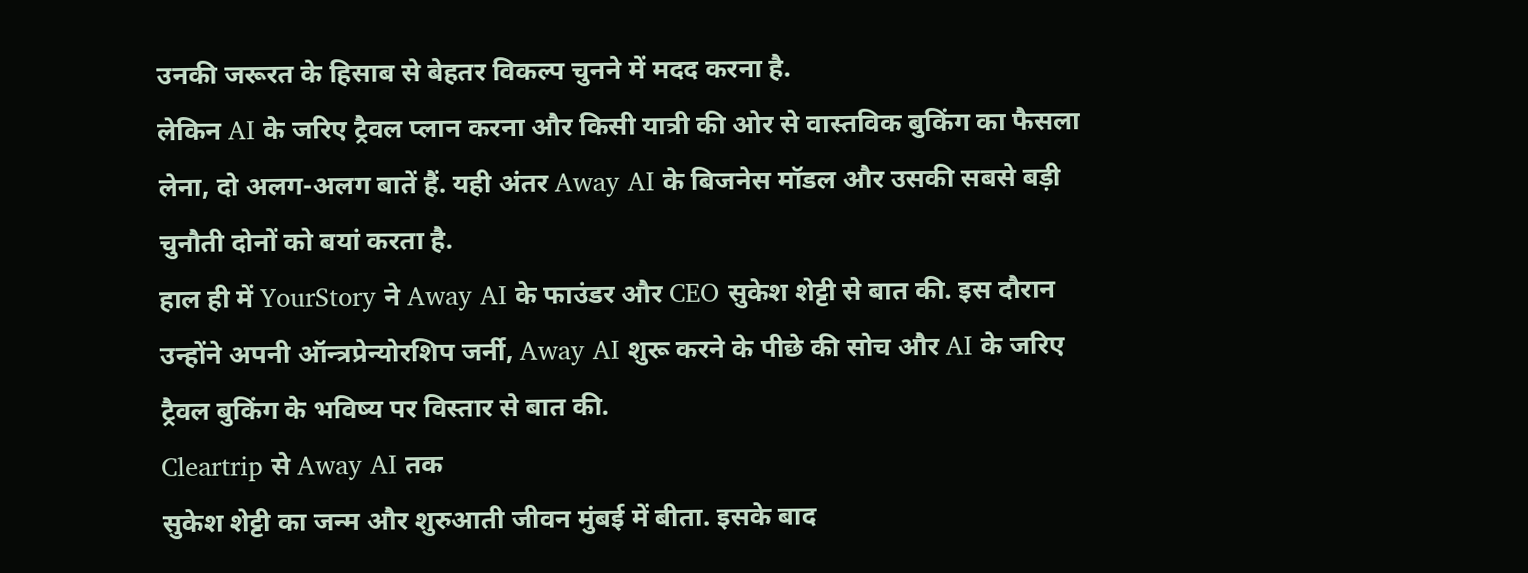उनकी जरूरत के हिसाब से बेहतर विकल्प चुनने में मदद करना है.
लेकिन AI के जरिए ट्रैवल प्लान करना और किसी यात्री की ओर से वास्तविक बुकिंग का फैसला लेना, दो अलग-अलग बातें हैं. यही अंतर Away AI के बिजनेस मॉडल और उसकी सबसे बड़ी चुनौती दोनों को बयां करता है.
हाल ही में YourStory ने Away AI के फाउंडर और CEO सुकेश शेट्टी से बात की. इस दौरान उन्होंने अपनी ऑन्त्रप्रेन्योरशिप जर्नी, Away AI शुरू करने के पीछे की सोच और AI के जरिए ट्रैवल बुकिंग के भविष्य पर विस्तार से बात की.
Cleartrip से Away AI तक
सुकेश शेट्टी का जन्म और शुरुआती जीवन मुंबई में बीता. इसके बाद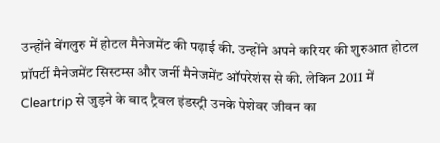उन्होंने बेंगलुरु में होटल मैनेजमेंट की पढ़ाई की. उन्होंने अपने करियर की शुरुआत होटल प्रॉपर्टी मैनेजमेंट सिस्टम्स और जर्नी मैनेजमेंट ऑपरेशंस से की. लेकिन 2011 में Cleartrip से जुड़ने के बाद ट्रैवल इंडस्ट्री उनके पेशेवर जीवन का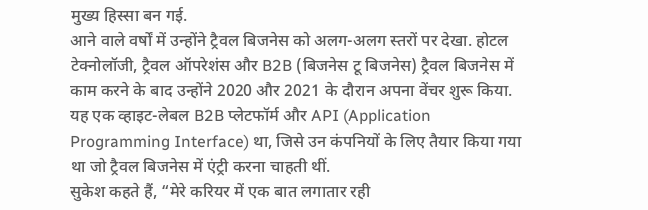मुख्य हिस्सा बन गई.
आने वाले वर्षों में उन्होंने ट्रैवल बिजनेस को अलग-अलग स्तरों पर देखा. होटल टेक्नोलॉजी, ट्रैवल ऑपरेशंस और B2B (बिजनेस टू बिजनेस) ट्रैवल बिजनेस में काम करने के बाद उन्होंने 2020 और 2021 के दौरान अपना वेंचर शुरू किया.
यह एक व्हाइट-लेबल B2B प्लेटफॉर्म और API (Application Programming Interface) था, जिसे उन कंपनियों के लिए तैयार किया गया था जो ट्रैवल बिजनेस में एंट्री करना चाहती थीं.
सुकेश कहते हैं, “मेरे करियर में एक बात लगातार रही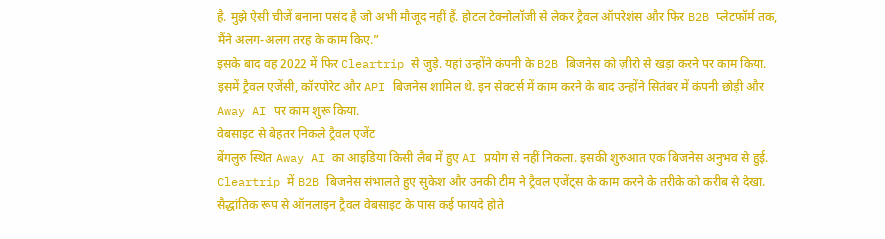है. मुझे ऐसी चीजें बनाना पसंद है जो अभी मौजूद नहीं हैं. होटल टेक्नोलॉजी से लेकर ट्रैवल ऑपरेशंस और फिर B2B प्लेटफॉर्म तक, मैंने अलग-अलग तरह के काम किए.”
इसके बाद वह 2022 में फिर Cleartrip से जुड़े. यहां उन्होंने कंपनी के B2B बिजनेस को ज़ीरो से खड़ा करने पर काम किया. इसमें ट्रैवल एजेंसी, कॉरपोरेट और API बिजनेस शामिल थे. इन सेक्टर्स में काम करने के बाद उन्होंने सितंबर में कंपनी छोड़ी और Away AI पर काम शुरू किया.
वेबसाइट से बेहतर निकले ट्रैवल एजेंट
बेंगलुरु स्थित Away AI का आइडिया किसी लैब में हुए AI प्रयोग से नहीं निकला. इसकी शुरुआत एक बिजनेस अनुभव से हुई. Cleartrip में B2B बिजनेस संभालते हुए सुकेश और उनकी टीम ने ट्रैवल एजेंट्स के काम करने के तरीके को करीब से देखा. सैद्धांतिक रूप से ऑनलाइन ट्रैवल वेबसाइट के पास कई फायदे होते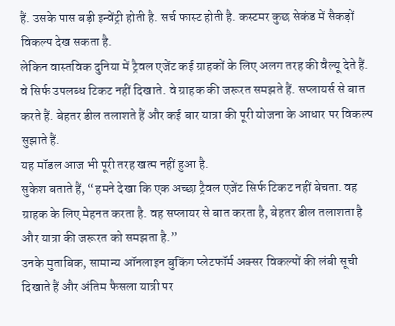हैं. उसके पास बड़ी इन्वेंट्री होती है. सर्च फास्ट होती है. कस्टमर कुछ सेकंड में सैकड़ों विकल्प देख सकता है.
लेकिन वास्तविक दुनिया में ट्रैवल एजेंट कई ग्राहकों के लिए अलग तरह की वैल्यू देते हैं. वे सिर्फ उपलब्ध टिकट नहीं दिखाते. वे ग्राहक की जरूरत समझते हैं. सप्लायर्स से बात करते हैं. बेहतर डील तलाशते हैं और कई बार यात्रा की पूरी योजना के आधार पर विकल्प सुझाते हैं.
यह मॉडल आज भी पूरी तरह खत्म नहीं हुआ है.
सुकेश बताते हैं, “हमने देखा कि एक अच्छा ट्रैवल एजेंट सिर्फ टिकट नहीं बेचता. वह ग्राहक के लिए मेहनत करता है. वह सप्लायर से बात करता है, बेहतर डील तलाशता है और यात्रा की जरूरत को समझता है.”
उनके मुताबिक, सामान्य ऑनलाइन बुकिंग प्लेटफॉर्म अक्सर विकल्पों की लंबी सूची दिखाते हैं और अंतिम फैसला यात्री पर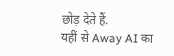छोड़ देते हैं.
यहीं से Away AI का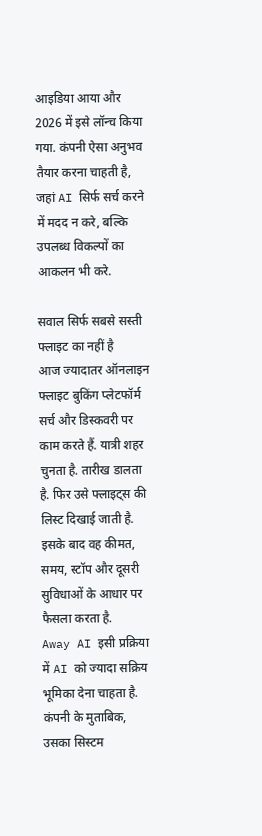आइडिया आया और 2026 में इसे लॉन्च किया गया. कंपनी ऐसा अनुभव तैयार करना चाहती है, जहां AI सिर्फ सर्च करने में मदद न करे, बल्कि उपलब्ध विकल्पों का आकलन भी करे.

सवाल सिर्फ सबसे सस्ती फ्लाइट का नहीं है
आज ज्यादातर ऑनलाइन फ्लाइट बुकिंग प्लेटफॉर्म सर्च और डिस्कवरी पर काम करते हैं. यात्री शहर चुनता है. तारीख डालता है. फिर उसे फ्लाइट्स की लिस्ट दिखाई जाती है. इसके बाद वह कीमत, समय, स्टॉप और दूसरी सुविधाओं के आधार पर फैसला करता है.
Away AI इसी प्रक्रिया में AI को ज्यादा सक्रिय भूमिका देना चाहता है. कंपनी के मुताबिक, उसका सिस्टम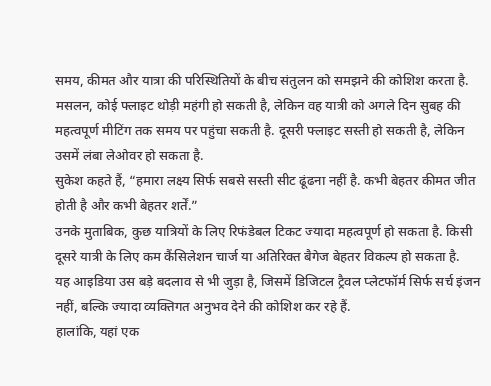समय, कीमत और यात्रा की परिस्थितियों के बीच संतुलन को समझने की कोशिश करता है.
मसलन, कोई फ्लाइट थोड़ी महंगी हो सकती है, लेकिन वह यात्री को अगले दिन सुबह की महत्वपूर्ण मीटिंग तक समय पर पहुंचा सकती है. दूसरी फ्लाइट सस्ती हो सकती है, लेकिन उसमें लंबा लेओवर हो सकता है.
सुकेश कहते हैं, “हमारा लक्ष्य सिर्फ सबसे सस्ती सीट ढूंढना नहीं है. कभी बेहतर कीमत जीत होती है और कभी बेहतर शर्तें.”
उनके मुताबिक, कुछ यात्रियों के लिए रिफंडेबल टिकट ज्यादा महत्वपूर्ण हो सकता है. किसी दूसरे यात्री के लिए कम कैंसिलेशन चार्ज या अतिरिक्त बैगेज बेहतर विकल्प हो सकता है.
यह आइडिया उस बड़े बदलाव से भी जुड़ा है, जिसमें डिजिटल ट्रैवल प्लेटफॉर्म सिर्फ सर्च इंजन नहीं, बल्कि ज्यादा व्यक्तिगत अनुभव देने की कोशिश कर रहे हैं.
हालांकि, यहां एक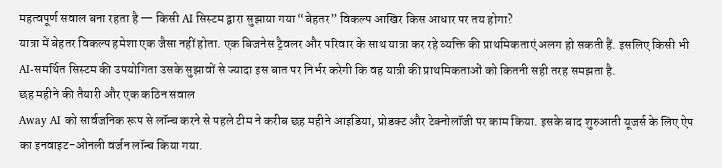महत्वपूर्ण सवाल बना रहता है — किसी AI सिस्टम द्वारा सुझाया गया “बेहतर” विकल्प आखिर किस आधार पर तय होगा?
यात्रा में बेहतर विकल्प हमेशा एक जैसा नहीं होता. एक बिजनेस ट्रैवलर और परिवार के साथ यात्रा कर रहे व्यक्ति की प्राथमिकताएं अलग हो सकती हैं. इसलिए किसी भी AI-समर्थित सिस्टम की उपयोगिता उसके सुझावों से ज्यादा इस बात पर निर्भर करेगी कि वह यात्री की प्राथमिकताओं को कितनी सही तरह समझता है.
छह महीने की तैयारी और एक कठिन सवाल
Away AI को सार्वजनिक रूप से लॉन्च करने से पहले टीम ने करीब छह महीने आइडिया, प्रोडक्ट और टेक्नोलॉजी पर काम किया. इसके बाद शुरुआती यूजर्स के लिए ऐप का इनवाइट-ओनली वर्जन लॉन्च किया गया.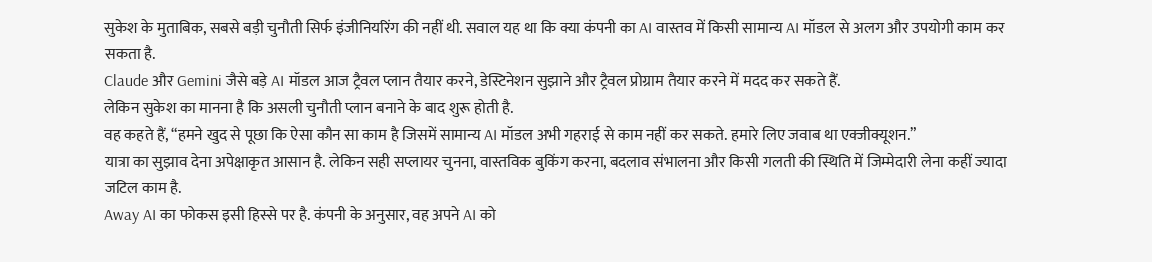सुकेश के मुताबिक, सबसे बड़ी चुनौती सिर्फ इंजीनियरिंग की नहीं थी. सवाल यह था कि क्या कंपनी का AI वास्तव में किसी सामान्य AI मॉडल से अलग और उपयोगी काम कर सकता है.
Claude और Gemini जैसे बड़े AI मॉडल आज ट्रैवल प्लान तैयार करने, डेस्टिनेशन सुझाने और ट्रैवल प्रोग्राम तैयार करने में मदद कर सकते हैं.
लेकिन सुकेश का मानना है कि असली चुनौती प्लान बनाने के बाद शुरू होती है.
वह कहते हैं, “हमने खुद से पूछा कि ऐसा कौन सा काम है जिसमें सामान्य AI मॉडल अभी गहराई से काम नहीं कर सकते. हमारे लिए जवाब था एक्जीक्यूशन.”
यात्रा का सुझाव देना अपेक्षाकृत आसान है. लेकिन सही सप्लायर चुनना, वास्तविक बुकिंग करना, बदलाव संभालना और किसी गलती की स्थिति में जिम्मेदारी लेना कहीं ज्यादा जटिल काम है.
Away AI का फोकस इसी हिस्से पर है. कंपनी के अनुसार, वह अपने AI को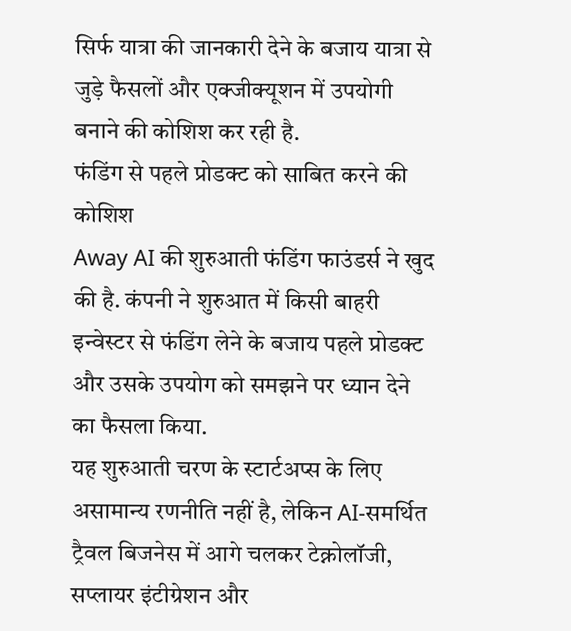सिर्फ यात्रा की जानकारी देने के बजाय यात्रा से जुड़े फैसलों और एक्जीक्यूशन में उपयोगी बनाने की कोशिश कर रही है.
फंडिंग से पहले प्रोडक्ट को साबित करने की कोशिश
Away AI की शुरुआती फंडिंग फाउंडर्स ने खुद की है. कंपनी ने शुरुआत में किसी बाहरी इन्वेस्टर से फंडिंग लेने के बजाय पहले प्रोडक्ट और उसके उपयोग को समझने पर ध्यान देने का फैसला किया.
यह शुरुआती चरण के स्टार्टअप्स के लिए असामान्य रणनीति नहीं है, लेकिन AI-समर्थित ट्रैवल बिजनेस में आगे चलकर टेक्नोलॉजी, सप्लायर इंटीग्रेशन और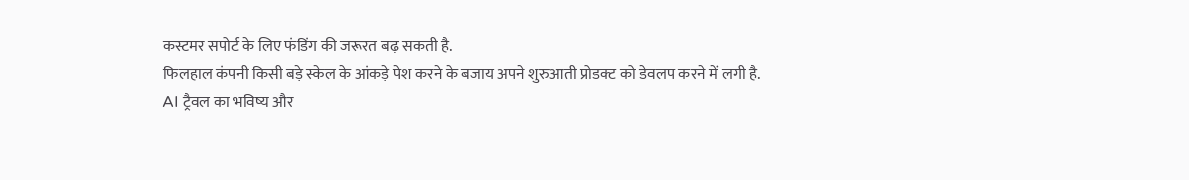कस्टमर सपोर्ट के लिए फंडिंग की जरूरत बढ़ सकती है.
फिलहाल कंपनी किसी बड़े स्केल के आंकड़े पेश करने के बजाय अपने शुरुआती प्रोडक्ट को डेवलप करने में लगी है.
AI ट्रैवल का भविष्य और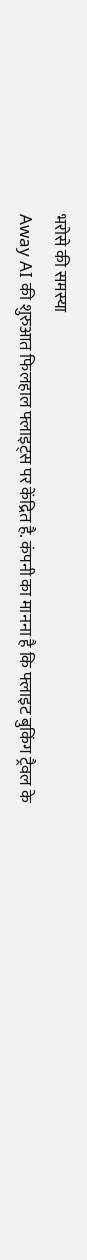भरोसे की समस्या
Away AI की शुरुआत फिलहाल फ्लाइट्स पर केंद्रित है. कंपनी का मानना है कि फ्लाइट बुकिंग ट्रैवल के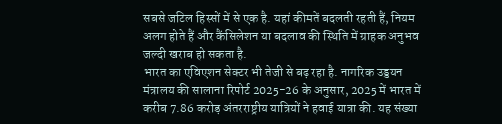सबसे जटिल हिस्सों में से एक है. यहां कीमतें बदलती रहती हैं, नियम अलग होते हैं और कैंसिलेशन या बदलाव की स्थिति में ग्राहक अनुभव जल्दी खराब हो सकता है.
भारत का एविएशन सेक्टर भी तेजी से बढ़ रहा है. नागरिक उड्डयन मंत्रालय की सालाना रिपोर्ट 2025-26 के अनुसार, 2025 में भारत में करीब 7.86 करोड़ अंतरराष्ट्रीय यात्रियों ने हवाई यात्रा की. यह संख्या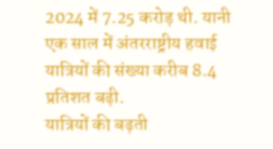2024 में 7.25 करोड़ थी. यानी एक साल में अंतरराष्ट्रीय हवाई यात्रियों की संख्या करीब 8.4 प्रतिशत बढ़ी.
यात्रियों की बढ़ती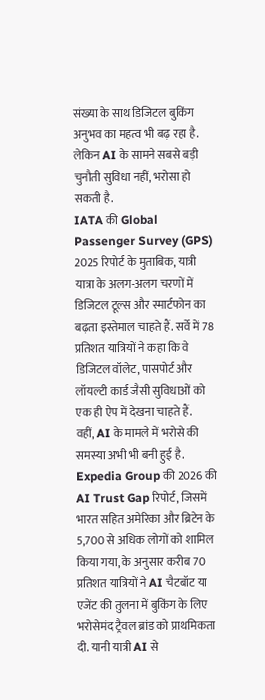संख्या के साथ डिजिटल बुकिंग अनुभव का महत्व भी बढ़ रहा है.
लेकिन AI के सामने सबसे बड़ी चुनौती सुविधा नहीं, भरोसा हो सकती है.
IATA की Global Passenger Survey (GPS) 2025 रिपोर्ट के मुताबिक, यात्री यात्रा के अलग-अलग चरणों में डिजिटल टूल्स और स्मार्टफोन का बढ़ता इस्तेमाल चाहते हैं. सर्वे में 78 प्रतिशत यात्रियों ने कहा कि वे डिजिटल वॉलेट, पासपोर्ट और लॉयल्टी कार्ड जैसी सुविधाओं को एक ही ऐप में देखना चाहते हैं.
वहीं, AI के मामले में भरोसे की समस्या अभी भी बनी हुई है.
Expedia Group की 2026 की AI Trust Gap रिपोर्ट, जिसमें भारत सहित अमेरिका और ब्रिटेन के 5,700 से अधिक लोगों को शामिल किया गया, के अनुसार करीब 70 प्रतिशत यात्रियों ने AI चैटबॉट या एजेंट की तुलना में बुकिंग के लिए भरोसेमंद ट्रैवल ब्रांड को प्राथमिकता दी. यानी यात्री AI से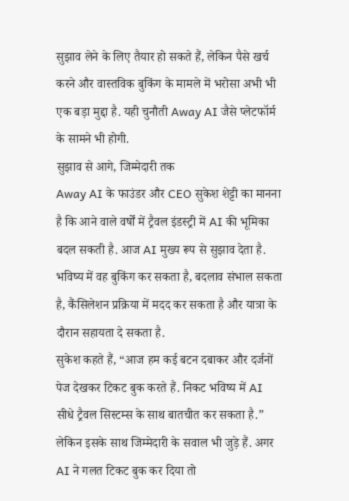सुझाव लेने के लिए तैयार हो सकते हैं, लेकिन पैसे खर्च करने और वास्तविक बुकिंग के मामले में भरोसा अभी भी एक बड़ा मुद्दा है. यही चुनौती Away AI जैसे प्लेटफॉर्म के सामने भी होगी.
सुझाव से आगे, जिम्मेदारी तक
Away AI के फाउंडर और CEO सुकेश शेट्टी का मानना है कि आने वाले वर्षों में ट्रैवल इंडस्ट्री में AI की भूमिका बदल सकती है. आज AI मुख्य रूप से सुझाव देता है. भविष्य में वह बुकिंग कर सकता है, बदलाव संभाल सकता है, कैंसिलेशन प्रक्रिया में मदद कर सकता है और यात्रा के दौरान सहायता दे सकता है.
सुकेश कहते हैं, “आज हम कई बटन दबाकर और दर्जनों पेज देखकर टिकट बुक करते हैं. निकट भविष्य में AI सीधे ट्रैवल सिस्टम्स के साथ बातचीत कर सकता है.”
लेकिन इसके साथ जिम्मेदारी के सवाल भी जुड़े हैं. अगर AI ने गलत टिकट बुक कर दिया तो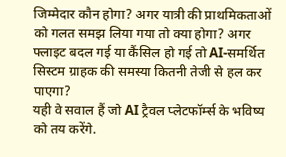जिम्मेदार कौन होगा? अगर यात्री की प्राथमिकताओं को गलत समझ लिया गया तो क्या होगा? अगर फ्लाइट बदल गई या कैंसिल हो गई तो AI-समर्थित सिस्टम ग्राहक की समस्या कितनी तेजी से हल कर पाएगा?
यही वे सवाल हैं जो AI ट्रैवल प्लेटफॉर्म्स के भविष्य को तय करेंगे.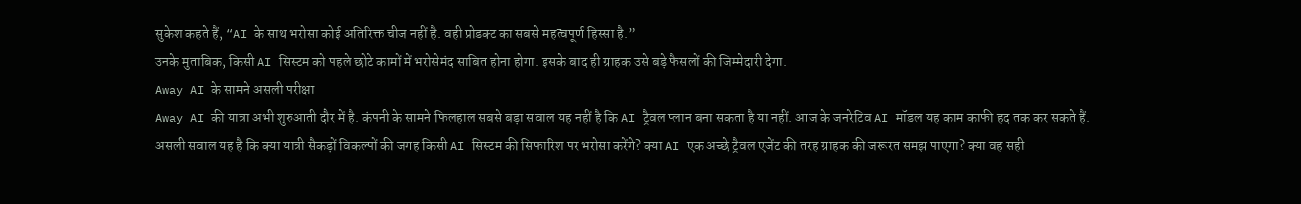सुकेश कहते हैं, “AI के साथ भरोसा कोई अतिरिक्त चीज नहीं है. वही प्रोडक्ट का सबसे महत्वपूर्ण हिस्सा है.”
उनके मुताबिक, किसी AI सिस्टम को पहले छोटे कामों में भरोसेमंद साबित होना होगा. इसके बाद ही ग्राहक उसे बड़े फैसलों की जिम्मेदारी देगा.
Away AI के सामने असली परीक्षा
Away AI की यात्रा अभी शुरुआती दौर में है. कंपनी के सामने फिलहाल सबसे बड़ा सवाल यह नहीं है कि AI ट्रैवल प्लान बना सकता है या नहीं. आज के जनरेटिव AI मॉडल यह काम काफी हद तक कर सकते हैं.
असली सवाल यह है कि क्या यात्री सैकड़ों विकल्पों की जगह किसी AI सिस्टम की सिफारिश पर भरोसा करेंगे? क्या AI एक अच्छे ट्रैवल एजेंट की तरह ग्राहक की जरूरत समझ पाएगा? क्या वह सही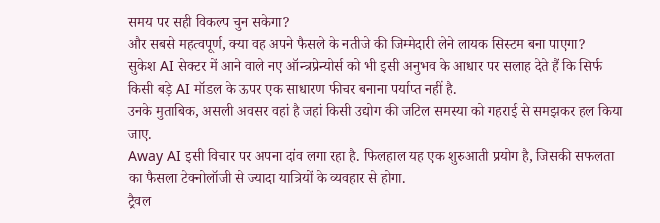समय पर सही विकल्प चुन सकेगा?
और सबसे महत्वपूर्ण, क्या वह अपने फैसले के नतीजे की जिम्मेदारी लेने लायक सिस्टम बना पाएगा?
सुकेश AI सेक्टर में आने वाले नए ऑन्त्रप्रेन्योर्स को भी इसी अनुभव के आधार पर सलाह देते हैं कि सिर्फ किसी बड़े AI मॉडल के ऊपर एक साधारण फीचर बनाना पर्याप्त नहीं है.
उनके मुताबिक, असली अवसर वहां है जहां किसी उद्योग की जटिल समस्या को गहराई से समझकर हल किया जाए.
Away AI इसी विचार पर अपना दांव लगा रहा है. फिलहाल यह एक शुरुआती प्रयोग है, जिसकी सफलता का फैसला टेक्नोलॉजी से ज्यादा यात्रियों के व्यवहार से होगा.
ट्रैवल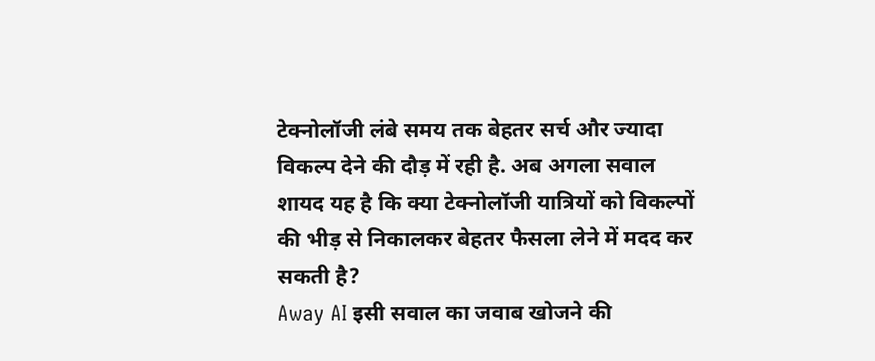टेक्नोलॉजी लंबे समय तक बेहतर सर्च और ज्यादा विकल्प देने की दौड़ में रही है. अब अगला सवाल शायद यह है कि क्या टेक्नोलॉजी यात्रियों को विकल्पों की भीड़ से निकालकर बेहतर फैसला लेने में मदद कर सकती है?
Away AI इसी सवाल का जवाब खोजने की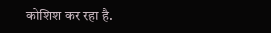कोशिश कर रहा है.